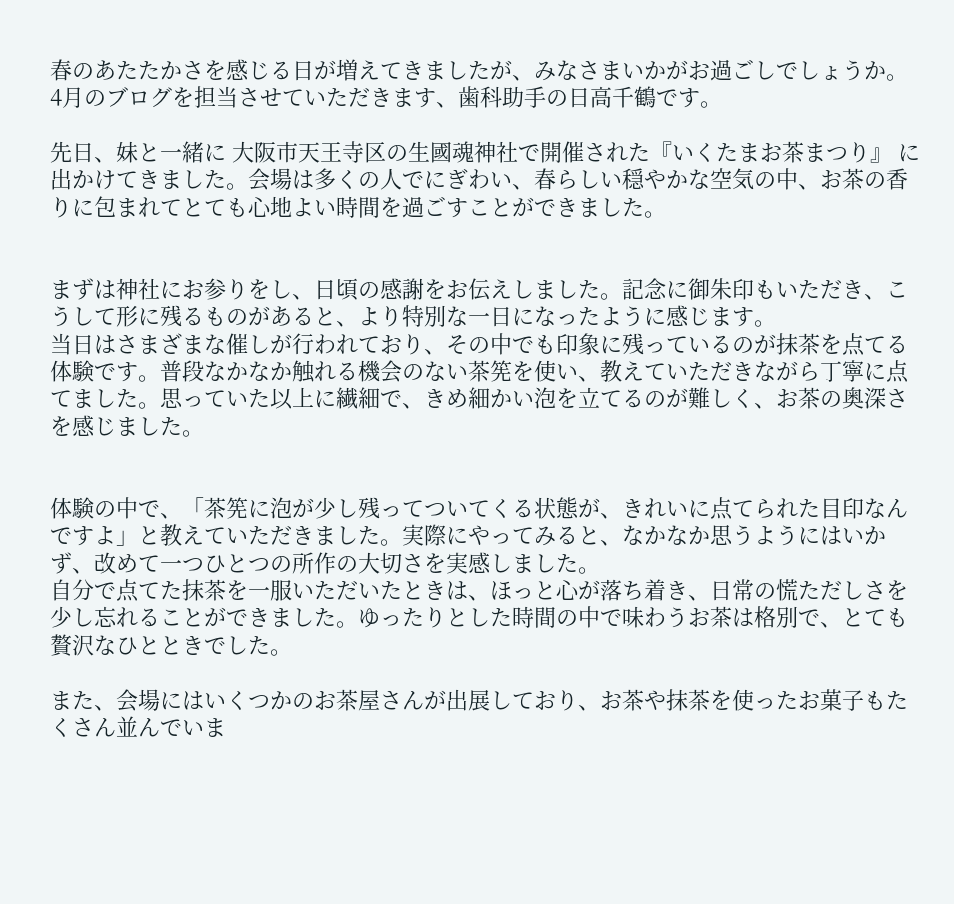春のあたたかさを感じる日が増えてきましたが、みなさまいかがお過ごしでしょうか。
4月のブログを担当させていただきます、歯科助手の日高千鶴です。

先日、妹と一緒に 大阪市天王寺区の生國魂神社で開催された『いくたまお茶まつり』 に出かけてきました。会場は多くの人でにぎわい、春らしい穏やかな空気の中、お茶の香りに包まれてとても心地よい時間を過ごすことができました。


まずは神社にお参りをし、日頃の感謝をお伝えしました。記念に御朱印もいただき、こうして形に残るものがあると、より特別な一日になったように感じます。
当日はさまざまな催しが行われており、その中でも印象に残っているのが抹茶を点てる体験です。普段なかなか触れる機会のない茶筅を使い、教えていただきながら丁寧に点てました。思っていた以上に繊細で、きめ細かい泡を立てるのが難しく、お茶の奥深さを感じました。


体験の中で、「茶筅に泡が少し残ってついてくる状態が、きれいに点てられた目印なんですよ」と教えていただきました。実際にやってみると、なかなか思うようにはいかず、改めて一つひとつの所作の大切さを実感しました。
自分で点てた抹茶を一服いただいたときは、ほっと心が落ち着き、日常の慌ただしさを少し忘れることができました。ゆったりとした時間の中で味わうお茶は格別で、とても贅沢なひとときでした。

また、会場にはいくつかのお茶屋さんが出展しており、お茶や抹茶を使ったお菓子もたくさん並んでいま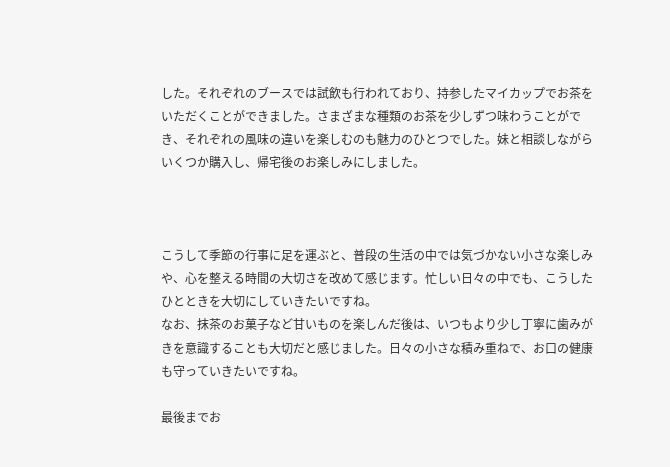した。それぞれのブースでは試飲も行われており、持参したマイカップでお茶をいただくことができました。さまざまな種類のお茶を少しずつ味わうことができ、それぞれの風味の違いを楽しむのも魅力のひとつでした。妹と相談しながらいくつか購入し、帰宅後のお楽しみにしました。



こうして季節の行事に足を運ぶと、普段の生活の中では気づかない小さな楽しみや、心を整える時間の大切さを改めて感じます。忙しい日々の中でも、こうしたひとときを大切にしていきたいですね。
なお、抹茶のお菓子など甘いものを楽しんだ後は、いつもより少し丁寧に歯みがきを意識することも大切だと感じました。日々の小さな積み重ねで、お口の健康も守っていきたいですね。

最後までお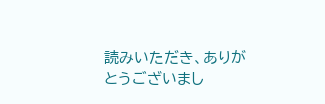読みいただき、ありがとうございまし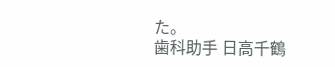た。
歯科助手 日高千鶴